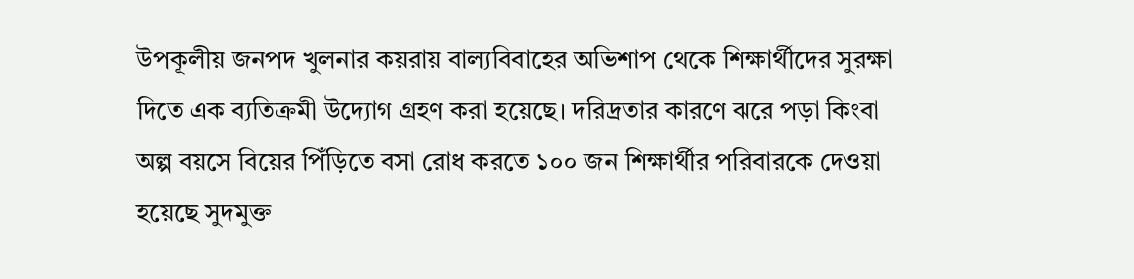উপকূলীয় জনপদ খুলনার কয়রায় বাল্যবিবাহের অভিশাপ থেকে শিক্ষার্থীদের সুরক্ষা দিতে এক ব্যতিক্রমী উদ্যোগ গ্রহণ করা হয়েছে। দরিদ্রতার কারণে ঝরে পড়া কিংবা অল্প বয়সে বিয়ের পিঁড়িতে বসা রোধ করতে ১০০ জন শিক্ষার্থীর পরিবারকে দেওয়া হয়েছে সুদমুক্ত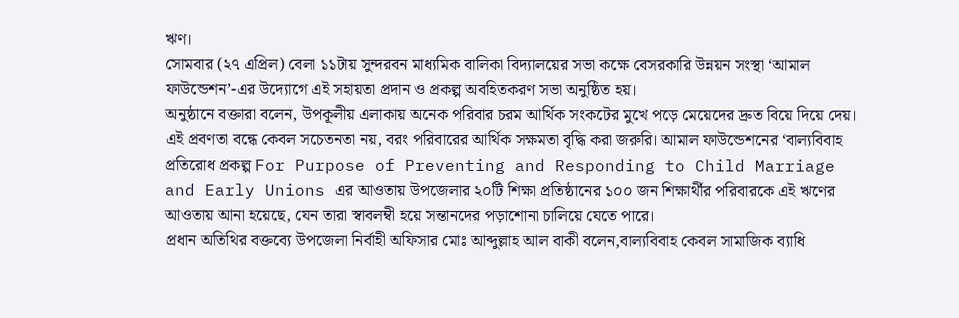ঋণ।
সোমবার (২৭ এপ্রিল) বেলা ১১টায় সুন্দরবন মাধ্যমিক বালিকা বিদ্যালয়ের সভা কক্ষে বেসরকারি উন্নয়ন সংস্থা ‘আমাল ফাউন্ডেশন’-এর উদ্যোগে এই সহায়তা প্রদান ও প্রকল্প অবহিতকরণ সভা অনুষ্ঠিত হয়।
অনুষ্ঠানে বক্তারা বলেন, উপকূলীয় এলাকায় অনেক পরিবার চরম আর্থিক সংকটের মুখে পড়ে মেয়েদের দ্রুত বিয়ে দিয়ে দেয়। এই প্রবণতা বন্ধে কেবল সচেতনতা নয়, বরং পরিবারের আর্থিক সক্ষমতা বৃদ্ধি করা জরুরি। আমাল ফাউন্ডেশনের ‘বাল্যবিবাহ প্রতিরোধ প্রকল্প For Purpose of Preventing and Responding to Child Marriage and Early Unions এর আওতায় উপজেলার ২০টি শিক্ষা প্রতিষ্ঠানের ১০০ জন শিক্ষার্থীর পরিবারকে এই ঋণের আওতায় আনা হয়েছে, যেন তারা স্বাবলম্বী হয়ে সন্তানদের পড়াশোনা চালিয়ে যেতে পারে।
প্রধান অতিথির বক্তব্যে উপজেলা নির্বাহী অফিসার মোঃ আব্দুল্লাহ আল বাকী বলেন,বাল্যবিবাহ কেবল সামাজিক ব্যাধি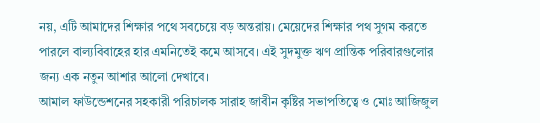নয়, এটি আমাদের শিক্ষার পথে সবচেয়ে বড় অন্তরায়। মেয়েদের শিক্ষার পথ সুগম করতে পারলে বাল্যবিবাহের হার এমনিতেই কমে আসবে। এই সুদমুক্ত ঋণ প্রান্তিক পরিবারগুলোর জন্য এক নতুন আশার আলো দেখাবে।
আমাল ফাউন্ডেশনের সহকারী পরিচালক সারাহ জাবীন কৃষ্টির সভাপতিত্বে ও মোঃ আজিজুল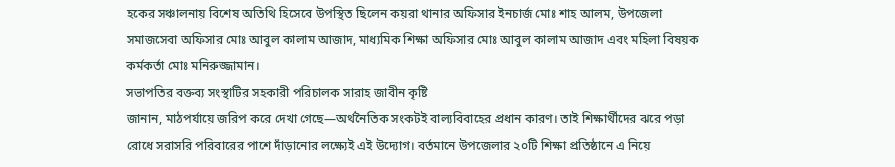হকের সঞ্চালনায় বিশেষ অতিথি হিসেবে উপস্থিত ছিলেন কয়রা থানার অফিসার ইনচার্জ মোঃ শাহ আলম, উপজেলা সমাজসেবা অফিসার মোঃ আবুল কালাম আজাদ, মাধ্যমিক শিক্ষা অফিসার মোঃ আবুল কালাম আজাদ এবং মহিলা বিষয়ক কর্মকর্তা মোঃ মনিরুজ্জামান।
সভাপতির বক্তব্য সংস্থাটির সহকারী পরিচালক সারাহ জাবীন কৃষ্টি
জানান, মাঠপর্যায়ে জরিপ করে দেখা গেছে—অর্থনৈতিক সংকটই বাল্যবিবাহের প্রধান কারণ। তাই শিক্ষার্থীদের ঝরে পড়া রোধে সরাসরি পরিবারের পাশে দাঁড়ানোর লক্ষ্যেই এই উদ্যোগ। বর্তমানে উপজেলার ২০টি শিক্ষা প্রতিষ্ঠানে এ নিয়ে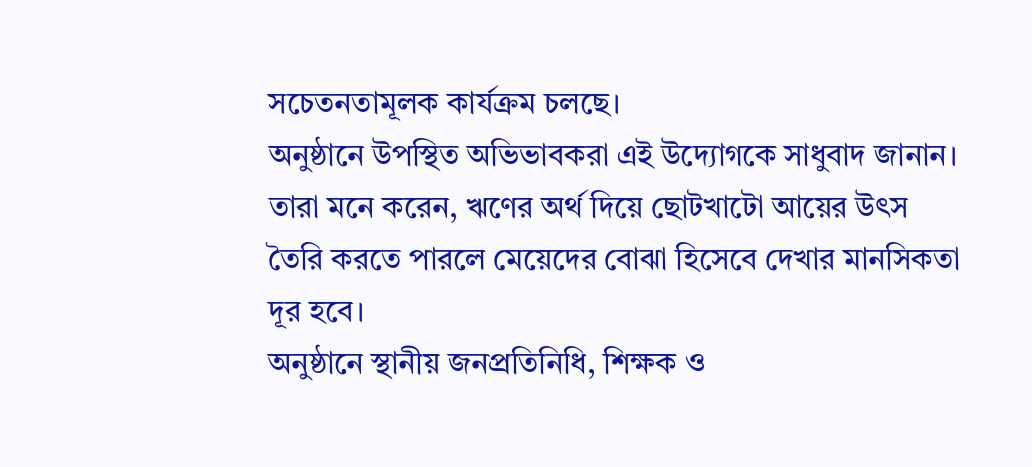সচেতনতামূলক কার্যক্রম চলছে।
অনুষ্ঠানে উপস্থিত অভিভাবকরা এই উদ্যোগকে সাধুবাদ জানান। তারা মনে করেন, ঋণের অর্থ দিয়ে ছোটখাটো আয়ের উৎস তৈরি করতে পারলে মেয়েদের বোঝা হিসেবে দেখার মানসিকতা দূর হবে।
অনুষ্ঠানে স্থানীয় জনপ্রতিনিধি, শিক্ষক ও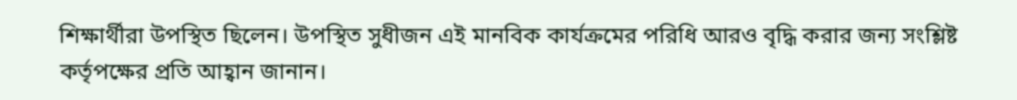শিক্ষার্থীরা উপস্থিত ছিলেন। উপস্থিত সুধীজন এই মানবিক কার্যক্রমের পরিধি আরও বৃদ্ধি করার জন্য সংশ্লিষ্ট কর্তৃপক্ষের প্রতি আহ্বান জানান।